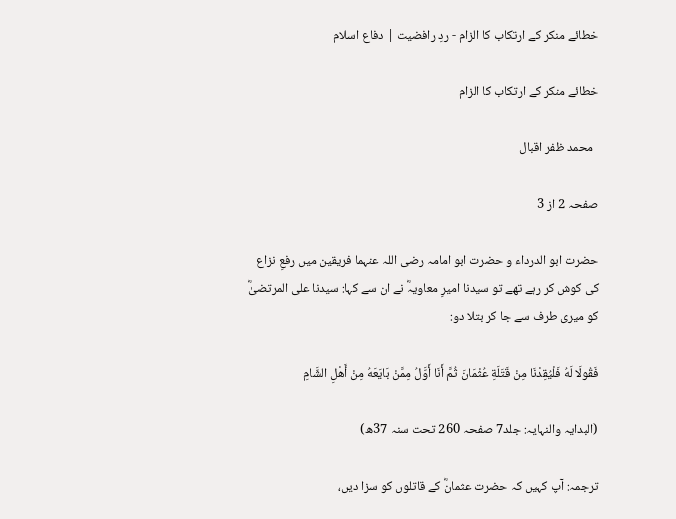خطائے منکر کے ارتکاب کا الزام - ردِ رافضیت | دفاع اسلام

خطائے منکر کے ارتکاب کا الزام

  محمد ظفر اقبال

صفحہ 2 از 3

حضرت ابو الدرداء و حضرت ابو امامہ رضی اللہ عنہما فریقین میں رفعِ نزاع کی کوش کر رہے تھے تو سیدنا امیرِ معاویہؓ نے ان سے کہا: سیدنا علی المرتضیٰؓ کو میری طرف سے جا کر بتلا دو:

فَقُولَا لَهُ فَلْيُقِدْنَا مِنْ قَتَلَةِ عُثْمَانَ ثُمَّ أَنَا أَوَّلُ مِمَّنْ بَايَعَهُ مِنْ أَهْلِ الشَّامِ

(البدایہ والنہایہ: جلد7 صفحہ 260 تحت سنہ 37ھ)

ترجمہ: آپ کہیں کہ حضرت عثمانؓ کے قاتلوں کو سزا دیں،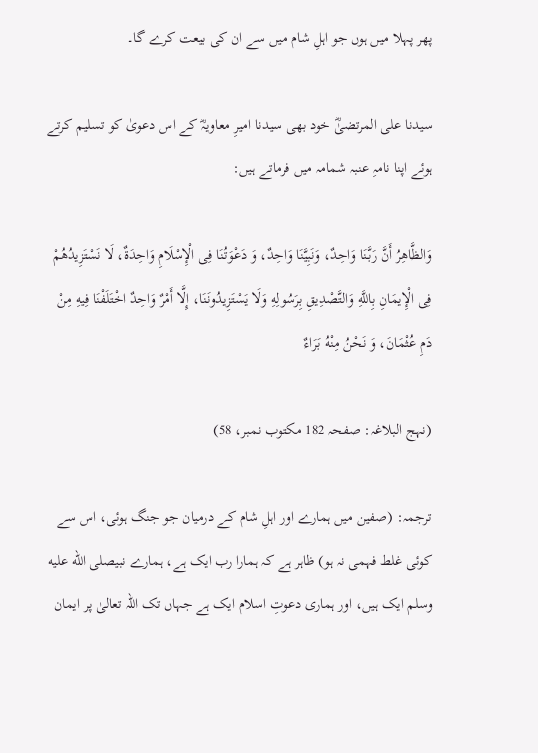پھر پہلا میں ہوں جو اہلِ شام میں سے ان کی بیعت کرے گا۔

سیدنا علی المرتضیٰؓ خود بھی سیدنا امیرِ معاویہؓ کے اس دعویٰ کو تسلیم کرتے ہوئے اپنا نامہِ عنبہ شمامہ میں فرماتے ہیں:

وَالظَّاهِرُ أَنَّ رَبَّنَا وَاحِدٌ، وَنَبِيَّنَا وَاحِدٌ، وَ دَعْوَتُنَا فِی الْإِسْلَامِ وَاحِدَةٌ، لَا نَسْتَزِيدُهُمْ فِی الْإِيمَانِ بِاللَّهِ وَالتَّصْدِيقِ بِرَسُولِهِ وَلَا يَسْتَزِيدُونَنَا، إِلَّا أَمْرٌ وَاحِدٌ اخْتَلَفْنَا فِيهِ مِنْ دَمِ عُثْمَانَ، وَ نَحْنُ مِنْهُ بَرَاءٌ

(نہج البلاغہ: صفحہ 182 مکتوب نمبر، 58)

ترجمہ: (صفین میں ہمارے اور اہلِ شام کے درمیان جو جنگ ہوئی، اس سے کوئی غلط فہمی نہ ہو) ظاہر ہے کہ ہمارا رب ایک ہے، ہمارے نبیصلى الله عليه وسلم ایک ہیں، اور ہماری دعوتِ اسلام ایک ہے جہاں تک اللہ تعالیٰ پر ایمان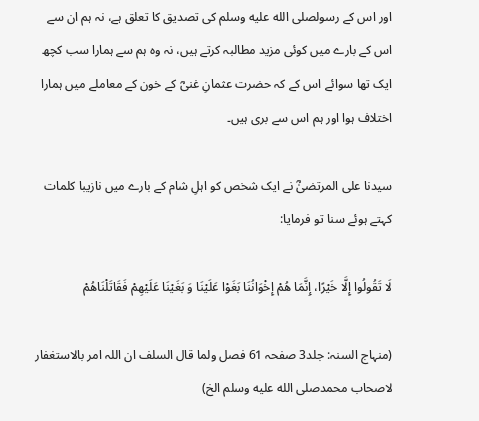اور اس کے رسولصلى الله عليه وسلم کی تصدیق کا تعلق ہے، نہ ہم ان سے اس کے بارے میں کوئی مزید مطالبہ کرتے ہیں، نہ وہ ہم سے ہمارا سب کچھ ایک تھا سوائے اس کے کہ حضرت عثمانِ غنیؓ کے خون کے معاملے میں ہمارا اختلاف ہوا اور ہم اس سے بری ہیں۔

سیدنا علی المرتضیٰؓ نے ایک شخص کو اہلِ شام کے بارے میں نازیبا کلمات کہتے ہوئے سنا تو فرمایا:

لَا تَقُولُوا إِلَّا خَيْرًا، إِنَّمَا هُمْ إِخْوَانُنَا بَغَوْا عَلَيْنَا وَ بَغَيْنَا عَلَيْهِمْ فَقَاتَلْنَاهُمْ

(منہاج السنہ: جلد3 صفحہ 61 فصل ولما قال السلف ان اللہ امر بالاستغفار لاصحاب محمدصلى الله عليه وسلم الخ)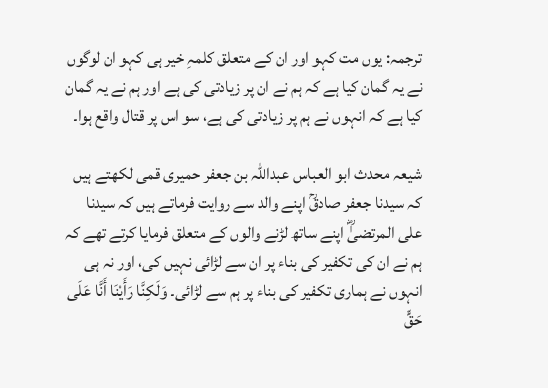ترجمہ: یوں مت کہو اور ان کے متعلق کلمہِ خیر ہی کہو ان لوگوں نے یہ گمان کیا ہے کہ ہم نے ان پر زیادتی کی ہے اور ہم نے یہ گمان کیا ہے کہ انہوں نے ہم پر زیادتی کی ہے، سو اس پر قتال واقع ہوا۔

شیعہ محدث ابو العباس عبداللہ بن جعفر حمیری قمی لکھتے ہیں کہ سیدنا جعفر صادقؒ اپنے والد سے روایت فرماتے ہیں کہ سیدنا علی المرتضیٰؓ اپنے ساتھ لڑنے والوں کے متعلق فرمایا کرتے تھے کہ ہم نے ان کی تکفیر کی بناء پر ان سے لڑائی نہیں کی، اور نہ ہی انہوں نے ہماری تکفیر کی بناء پر ہم سے لڑائی۔ وَلَكِنَّا رَأَيْنَا أَنَّا عَلَى حَقٍّ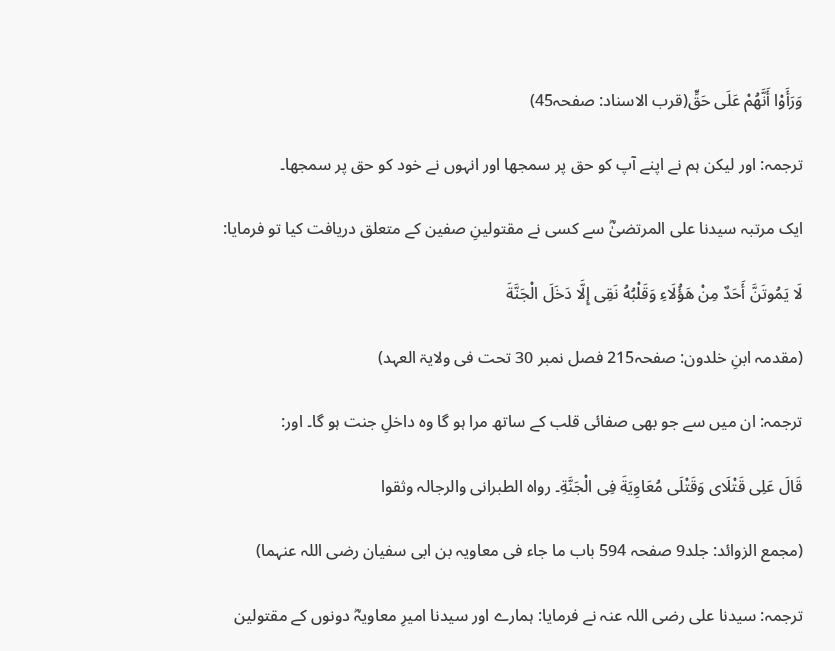وَرَأَوْا أَنَّهُمْ عَلَى حَقٍّ(قرب الاسناد: صفحہ45)

ترجمہ: اور لیکن ہم نے اپنے آپ کو حق پر سمجھا اور انہوں نے خود کو حق پر سمجھا۔

ایک مرتبہ سیدنا علی المرتضیٰؓ سے کسی نے مقتولینِ صفین کے متعلق دریافت کیا تو فرمایا:

لَا يَمُوتَنَّ أَحَدٌ مِنْ هَؤُلَاءِ وَقَلْبُهُ نَقِی إِلَّا دَخَلَ الْجَنَّةَ

(مقدمہ ابنِ خلدون: صفحہ215 فصل نمبر 30 تحت فی ولایۃ العہد)

ترجمہ: ان میں سے جو بھی صفائی قلب کے ساتھ مرا ہو گا وہ داخلِ جنت ہو گا۔ اور:

قَالَ عَلِی قَتْلَای وَقَتْلَى مُعَاوِيَةَ فِی الْجَنَّةِ۔ رواہ الطبرانی والرجالہ وثقوا

(مجمع الزوائد: جلد9 صفحہ 594 باب ما جاء فی معاویہ بن ابی سفیان رضی اللہ عنہما)

ترجمہ: سیدنا علی رضی اللہ عنہ نے فرمایا: ہمارے اور سیدنا امیرِ معاویہؓ دونوں کے مقتولین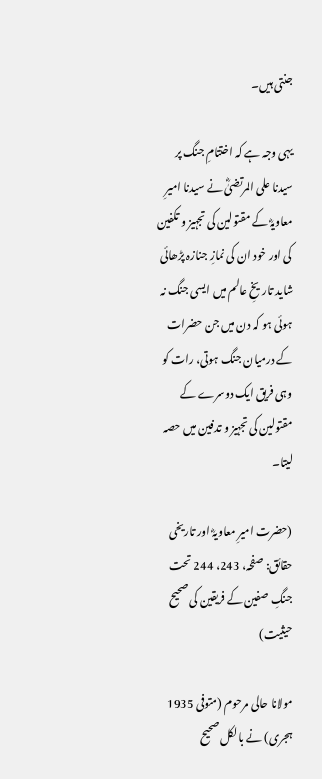جنتی ہیں۔

یہی وجہ ہے کہ اختتامِ جنگ پر سیدنا علی المرتضیٰؓ نے سیدنا امیرِ معاویہؓ کے مقتولین کی تجہیز و تکفین کی اور خود ان کی نمازِ جنازہ پڑھائی شاید تاریخِ عالم میں ایسی جنگ نہ ہوئی ہو کہ دن میں جن حضرات کے درمیان جنگ ہوتی، رات کو وہی فریق ایک دوسرے کے مقتولین کی تجہیز و تدفین میں حصہ لیتا۔

(حضرت امیرِ معاویہؓ اور تاریخی حقائق: صفحہ، 243، 244 تحت جنگِ صفین کے فریقین کی صحیح حیثیت)

مولانا حالی مرحوم (متوفی 1935 ہجری) نے بالکل صحیح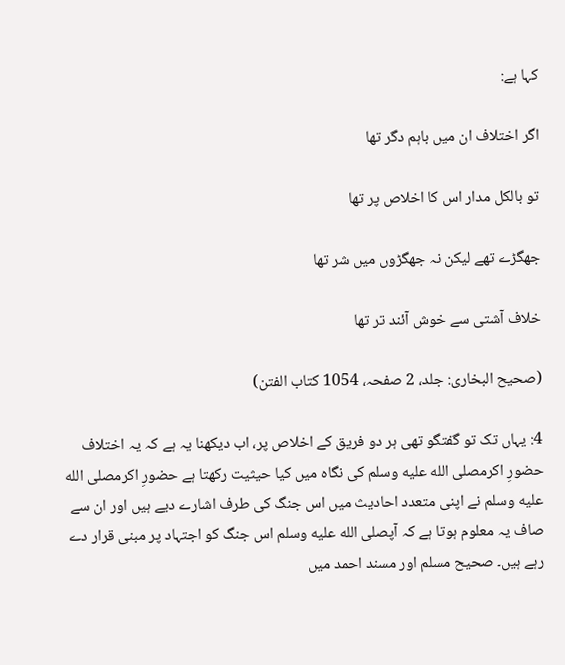کہا ہے:

اگر اختلاف ان میں باہم دگر تھا

تو بالکل مدار اس کا اخلاص پر تھا

جھگڑے تھے لیکن نہ جھگڑوں میں شر تھا

خلاف آشتی سے خوش آئند تر تھا

(صحیح البخاری: جلد، 2 صفحہ، 1054 کتاب الفتن)

4: یہاں تک تو گفتگو تھی ہر دو فریق کے اخلاص پر، اب دیکھنا یہ ہے کہ یہ اختلاف حضورِ اکرمصلى الله عليه وسلم کی نگاہ میں کیا حیثیت رکھتا ہے حضورِ اکرمصلى الله عليه وسلم نے اپنی متعدد احادیث میں اس جنگ کی طرف اشارے دیے ہیں اور ان سے صاف یہ معلوم ہوتا ہے کہ آپصلى الله عليه وسلم اس جنگ کو اجتہاد پر مبنی قرار دے رہے ہیں۔ صحیح مسلم اور مسند احمد میں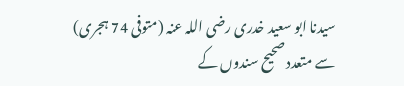سیدنا ابو سعید خدری رضی اللہ عنہ (متوفی 74 ہجری) سے متعدد صحیح سندوں کے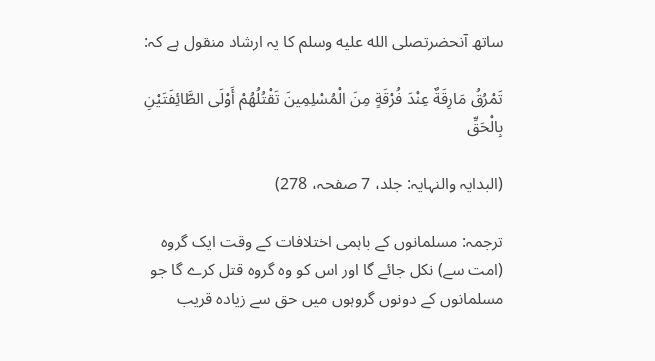ساتھ آنحضرتصلى الله عليه وسلم کا یہ ارشاد منقول ہے کہ:

تَمْرُقُ مَارِقَةٌ عِنْدَ فُرْقَةٍ مِنَ الْمُسْلِمِينَ تَقْتُلُهُمْ أَوْلَى الطَّائِفَتَيْنِ بِالْحَقِّ

(البدایہ والنہایہ: جلد، 7 صفحہ، 278)

ترجمہ: مسلمانوں کے باہمی اختلافات کے وقت ایک گروہ (امت سے) نکل جائے گا اور اس کو وہ گروہ قتل کرے گا جو مسلمانوں کے دونوں گروہوں میں حق سے زیادہ قریب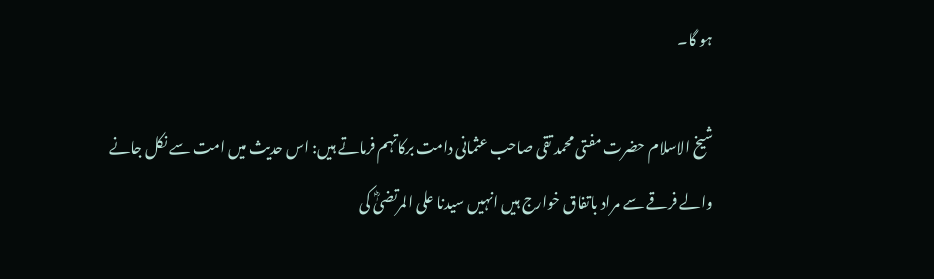ہو گا۔

شیخ الاسلام حضرت مفتی محمد تقی صاحب عثمانی دامت برکاتہم فرماتے ہیں: اس حدیث میں امت سے نکل جانے والے فرقے سے مراد باتفاق خوارج ہیں انہیں سیدنا علی المرتضیٰؓ کی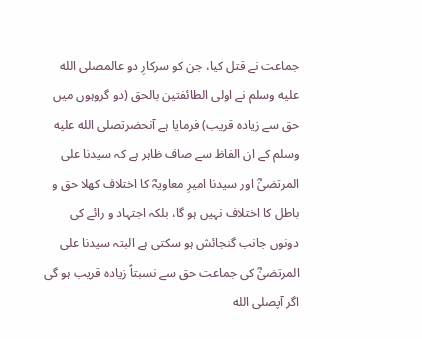جماعت نے قتل کیا، جن کو سرکارِ دو عالمصلى الله عليه وسلم نے اولی الطائفتین بالحق (دو گروہوں میں حق سے زیادہ قریب) فرمایا ہے آنحضرتصلى الله عليه وسلم کے ان الفاظ سے صاف ظاہر ہے کہ سیدنا علی المرتضیٰؓ اور سیدنا امیرِ معاویہؓ کا اختلاف کھلا حق و باطل کا اختلاف نہیں ہو گا، بلکہ اجتہاد و رائے کی دونوں جانب گنجائش ہو سکتی ہے البتہ سیدنا علی المرتضیٰؓ کی جماعت حق سے نسبتاً زیادہ قریب ہو گی اگر آپصلى الله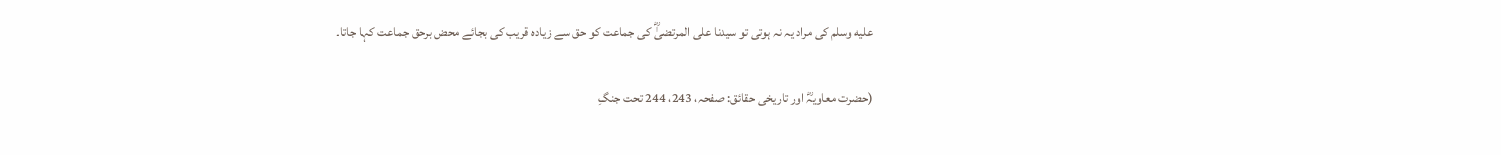عليه وسلم کی مراد یہ نہ ہوتی تو سیدنا علی المرتضیٰؓ کی جماعت کو حق سے زیادہ قریب کی بجائے محض برحق جماعت کہا جاتا۔

(حضرت معاویہؓ اور تاریخی حقائق: صفحہ، 243، 244 تحت جنگِ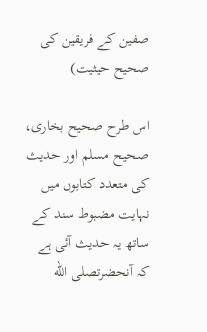صفین کے فریقین کی صحیح حیثیت)

اس طرح صحیح بخاری، صحیح مسلم اور حدیث کی متعدد کتابوں میں نہایت مضبوط سند کے ساتھ یہ حدیث آئی ہے کہ آنحضرتصلى الله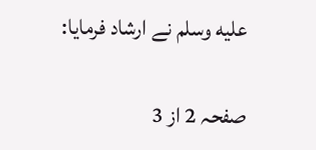عليه وسلم نے ارشاد فرمایا:

صفحہ 2 از 3